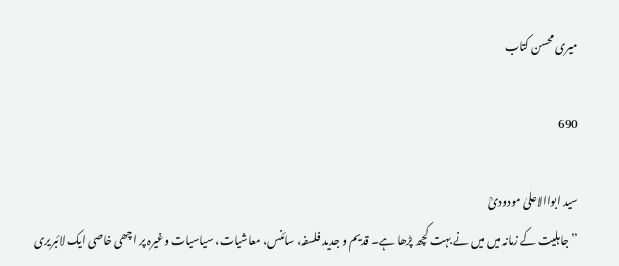میری محسن کتاب

690

سید ابواالاعلیٰ مودودیؒ
’’جاہلیت کے زمانہ میں میں نے بہت کچھ پڑھا ہے۔ قدیم و جدید فلسفہ، سائنس، معاشیات، سیاسیات وغیرہ پر اچھی خاصی ایک لائبریری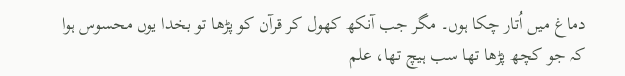دماغ میں اُتار چکا ہوں۔ مگر جب آنکھ کھول کر قرآن کو پڑھا تو بخدا یوں محسوس ہوا کہ جو کچھ پڑھا تھا سب ہیچ تھا، علم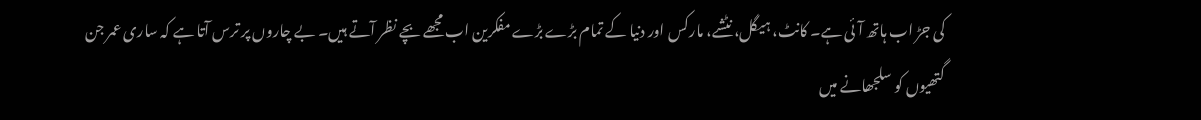کی جڑ اب ہاتھ آئی ہے۔ کانٹ، ہیگل، نٹشے، مارکس اور دنیا کے تمام بڑے بڑے مفکرین اب مجھے بچے نظر آتے ہیں۔ بے چاروں پر ترس آتا ہے کہ ساری عمر جن گتھیوں کو سلجھانے میں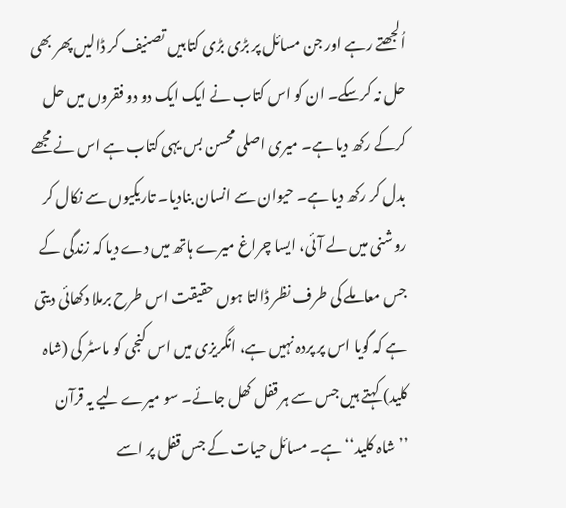اُلجھتے رہے اور جن مسائل پر بڑی بڑی کتابیں تصنیف کر ڈالیں پھر بھی حل نہ کرسکے۔ ان کو اس کتاب نے ایک ایک دو دو فقروں میں حل کرکے رکھ دیا ہے۔ میری اصلی محسن بس یہی کتاب ہے اس نے مجھے بدل کر رکھ دیا ہے۔ حیوان سے انسان بنادیا۔ تاریکیوں سے نکال کر روشنی میں لے آئی، ایسا چراغ میرے ہاتھ میں دے دیا کہ زندگی کے جس معاملے کی طرف نظر ڈالتا ہوں حقیقت اس طرح برملا دکھائی دیتی ہے کہ گویا اس پر پردہ نہیں ہے، انگریزی میں اس کنجی کو ماسٹر کی (شاہ کلید) کہتے ہیں جس سے ہر قفل کھل جائے۔ سو میرے لیے یہ قرآن ’’شاہ کلید‘‘ ہے۔ مسائل حیات کے جس قفل پر اسے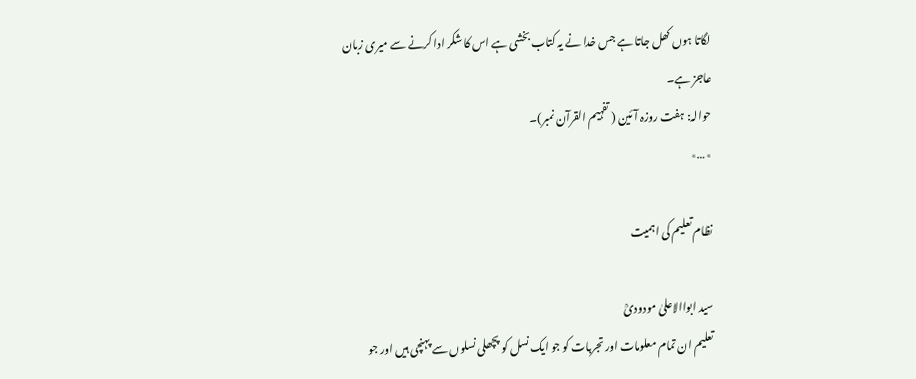لگاتا ہوں کھل جاتا ہے جس خدا نے یہ کتاب بخشی ہے اس کا شکر ادا کرنے سے میری زبان عاجز ہے۔
حوالہ: ہفت روزہ آئین ( تفہیم القرآن نمبر)۔
٭…٭

نظام تعلیم کی اہمیت

سید ابواالاعلیٰ مودودیؒ
تعلیم ان تمام معلومات اور تجربات کو جو ایک نسل کو پچھلی نسلوں سے پہنچی ہیں اور جو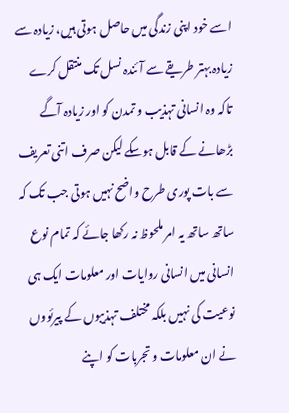اسے خود اپنی زندگی میں حاصل ہوتی ہیں، زیادہ سے زیادہ بہتر طریقے سے آئندہ نسل تک منتقل کرے تاکہ وہ انسانی تہذیب و تمدن کو اور زیادہ آگے بڑھانے کے قابل ہوسکے لیکن صرف اتنی تعریف سے بات پوری طرح واضح نہیں ہوتی جب تک کہ ساتھ ساتھ یہ امر ملحوظ نہ رکھا جائے کہ تمام نوع انسانی میں انسانی روایات اور معلومات ایک ہی نوعیت کی نہیں بلکہ مختلف تہذیبوں کے پیرئووں نے ان معلومات و تجربات کو اپنے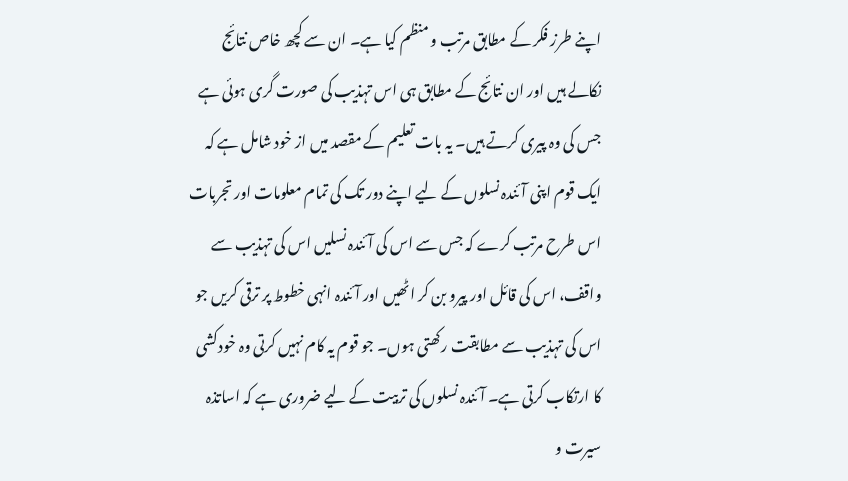اپنے طرز فکر کے مطابق مرتب و منظم کیا ہے۔ ان سے کچھ خاص نتائج نکالے ہیں اور ان نتائج کے مطابق ہی اس تہذیب کی صورت گری ہوئی ہے جس کی وہ پیری کرتے ہیں۔ یہ بات تعلیم کے مقصد میں از خود شامل ہے کہ ایک قوم اپنی آئندہ نسلوں کے لیے اپنے دور تک کی تمام معلومات اور تجربات اس طرح مرتب کرے کہ جس سے اس کی آئندہ نسلیں اس کی تہذیب سے واقف، اس کی قائل اور پیرو بن کر اٹھیں اور آئندہ انہی خطوط پر ترقی کریں جو اس کی تہذیب سے مطابقت رکھتی ہوں۔ جو قوم یہ کام نہیں کرتی وہ خودکشی کا ارتکاب کرتی ہے۔ آئندہ نسلوں کی تربیت کے لیے ضروری ہے کہ اساتذہ سیرت و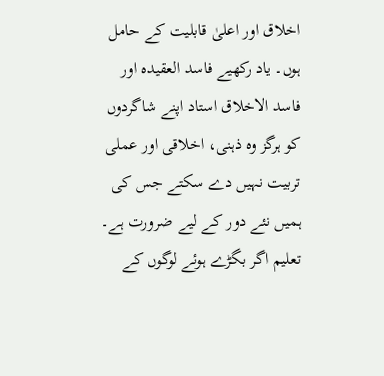اخلاق اور اعلیٰ قابلیت کے حامل ہوں۔ یاد رکھیے فاسد العقیدہ اور فاسد الاخلاق استاد اپنے شاگردوں کو ہرگز وہ ذہنی، اخلاقی اور عملی تربیت نہیں دے سکتے جس کی ہمیں نئے دور کے لیے ضرورت ہے۔ تعلیم اگر بگڑے ہوئے لوگوں کے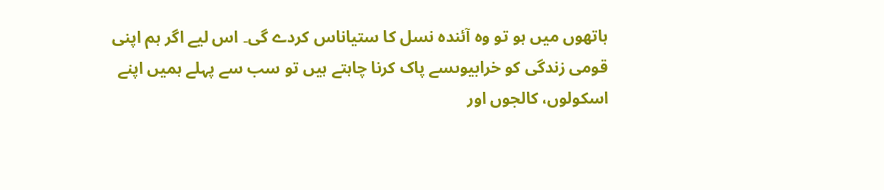ہاتھوں میں ہو تو وہ آئندہ نسل کا ستیاناس کردے گی۔ اس لیے اگر ہم اپنی قومی زندگی کو خرابیوںسے پاک کرنا چاہتے ہیں تو سب سے پہلے ہمیں اپنے اسکولوں، کالجوں اور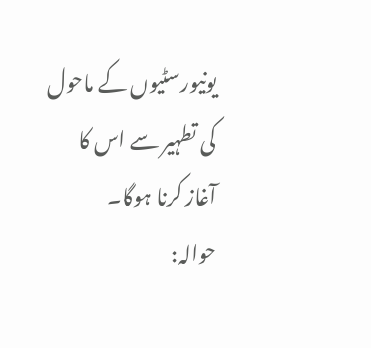یونیورسٹیوں کے ماحول کی تطہیر سے اس کا آغاز کرنا ہوگا۔
حوالہ: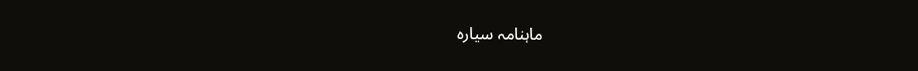ماہنامہ سیارہ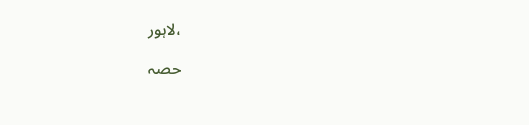،لاہور

حصہ